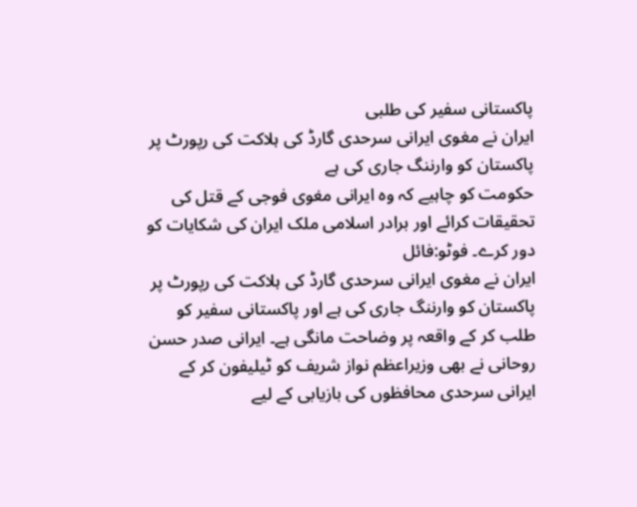پاکستانی سفیر کی طلبی
ایران نے مغوی ایرانی سرحدی گارڈ کی ہلاکت کی رپورٹ پر پاکستان کو وارننگ جاری کی ہے
حکومت کو چاہیے کہ وہ ایرانی مغوی فوجی کے قتل کی تحقیقات کرائے اور برادر اسلامی ملک ایران کی شکایات کو دور کرے۔ فوٹو:فائل
ایران نے مغوی ایرانی سرحدی گارڈ کی ہلاکت کی رپورٹ پر پاکستان کو وارننگ جاری کی ہے اور پاکستانی سفیر کو طلب کر کے واقعہ پر وضاحت مانگی ہے۔ ایرانی صدر حسن روحانی نے بھی وزیراعظم نواز شریف کو ٹیلیفون کر کے ایرانی سرحدی محافظوں کی بازیابی کے لیے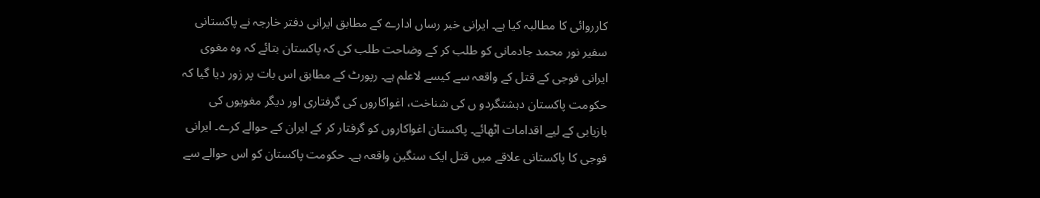کارروائی کا مطالبہ کیا ہے۔ ایرانی خبر رساں ادارے کے مطابق ایرانی دفتر خارجہ نے پاکستانی سفیر نور محمد جادمانی کو طلب کر کے وضاحت طلب کی کہ پاکستان بتائے کہ وہ مغوی ایرانی فوجی کے قتل کے واقعہ سے کیسے لاعلم ہے۔ رپورٹ کے مطابق اس بات پر زور دیا گیا کہ حکومت پاکستان دہشتگردو ں کی شناخت، اغواکاروں کی گرفتاری اور دیگر مغویوں کی بازیابی کے لیے اقدامات اٹھائے۔ پاکستان اغواکاروں کو گرفتار کر کے ایران کے حوالے کرے۔ ایرانی فوجی کا پاکستانی علاقے میں قتل ایک سنگین واقعہ ہے۔ حکومت پاکستان کو اس حوالے سے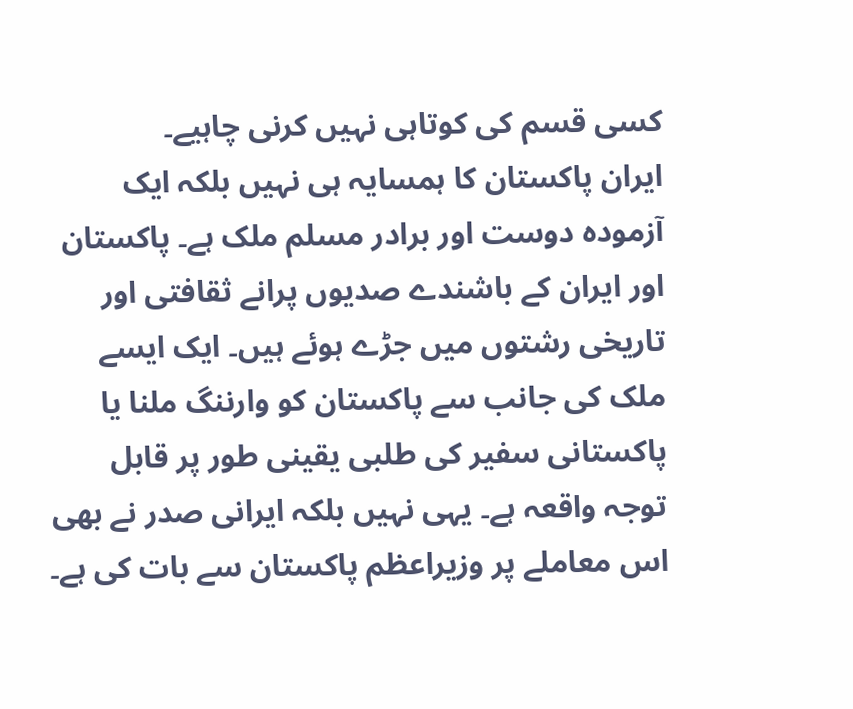کسی قسم کی کوتاہی نہیں کرنی چاہیے۔
ایران پاکستان کا ہمسایہ ہی نہیں بلکہ ایک آزمودہ دوست اور برادر مسلم ملک ہے۔ پاکستان اور ایران کے باشندے صدیوں پرانے ثقافتی اور تاریخی رشتوں میں جڑے ہوئے ہیں۔ ایک ایسے ملک کی جانب سے پاکستان کو وارننگ ملنا یا پاکستانی سفیر کی طلبی یقینی طور پر قابل توجہ واقعہ ہے۔ یہی نہیں بلکہ ایرانی صدر نے بھی اس معاملے پر وزیراعظم پاکستان سے بات کی ہے۔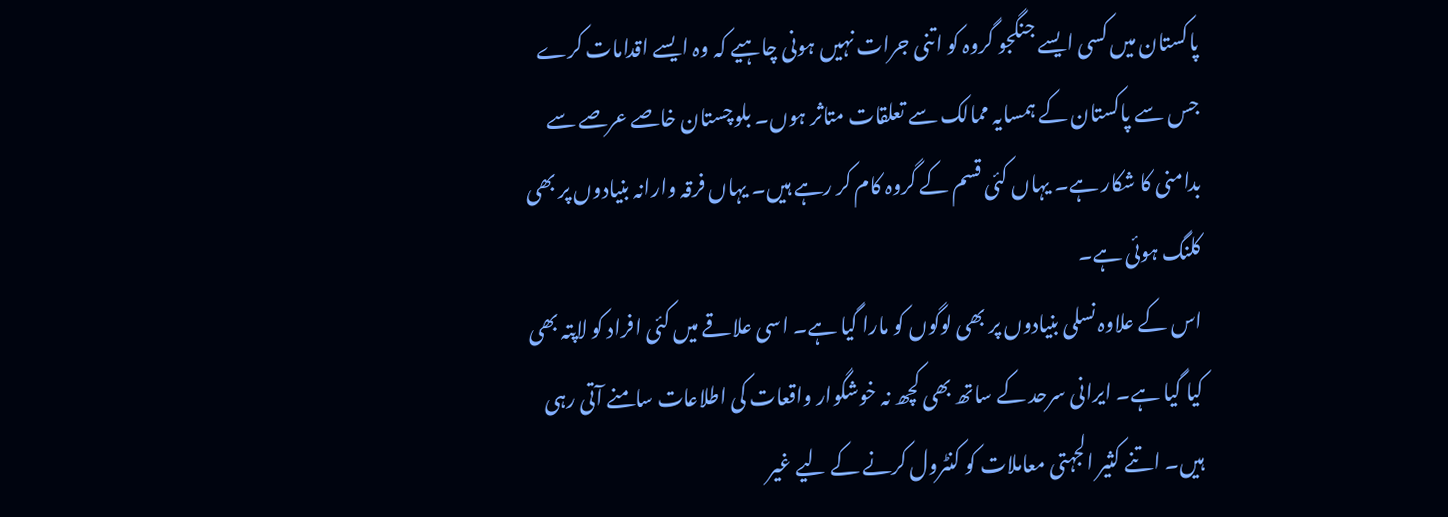پاکستان میں کسی ایسے جنگجو گروہ کو اتنی جرات نہیں ہونی چاہیے کہ وہ ایسے اقدامات کرے جس سے پاکستان کے ہمسایہ ممالک سے تعلقات متاثر ہوں۔ بلوچستان خاصے عرصے سے بدامنی کا شکار ہے۔ یہاں کئی قسم کے گروہ کام کر رہے ہیں۔ یہاں فرقہ وارانہ بنیادوں پر بھی کلنگ ہوئی ہے۔
اس کے علاوہ نسلی بنیادوں پر بھی لوگوں کو مارا گیا ہے۔ اسی علاقے میں کئی افراد کو لاپتہ بھی کیا گیا ہے۔ ایرانی سرحد کے ساتھ بھی کچھ نہ خوشگوار واقعات کی اطلاعات سامنے آتی رہی ہیں۔ اتنے کثیر الجہتی معاملات کو کنٹرول کرنے کے لیے غیر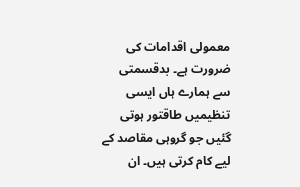معمولی اقدامات کی ضرورت ہے۔ بدقسمتی سے ہمارے ہاں ایسی تنظیمیں طاقتور ہوتی گئیں جو گروہی مقاصد کے لیے کام کرتی ہیں۔ ان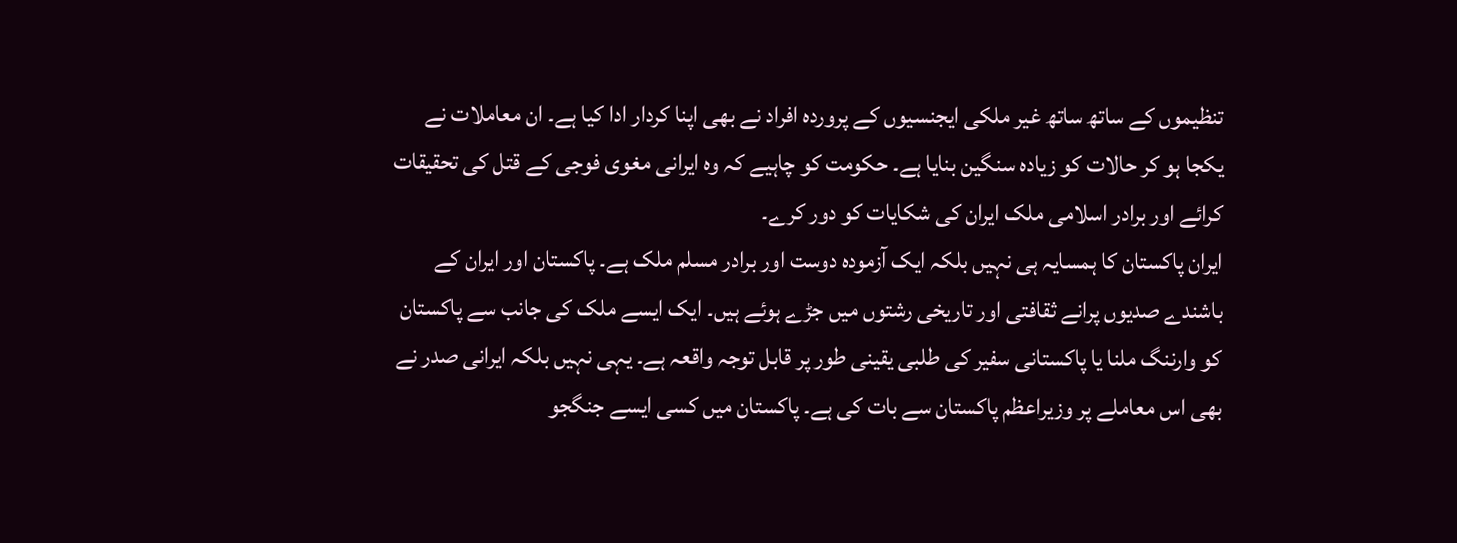تنظیموں کے ساتھ ساتھ غیر ملکی ایجنسیوں کے پروردہ افراد نے بھی اپنا کردار ادا کیا ہے۔ ان معاملات نے یکجا ہو کر حالات کو زیادہ سنگین بنایا ہے۔ حکومت کو چاہیے کہ وہ ایرانی مغوی فوجی کے قتل کی تحقیقات کرائے اور برادر اسلامی ملک ایران کی شکایات کو دور کرے۔
ایران پاکستان کا ہمسایہ ہی نہیں بلکہ ایک آزمودہ دوست اور برادر مسلم ملک ہے۔ پاکستان اور ایران کے باشندے صدیوں پرانے ثقافتی اور تاریخی رشتوں میں جڑے ہوئے ہیں۔ ایک ایسے ملک کی جانب سے پاکستان کو وارننگ ملنا یا پاکستانی سفیر کی طلبی یقینی طور پر قابل توجہ واقعہ ہے۔ یہی نہیں بلکہ ایرانی صدر نے بھی اس معاملے پر وزیراعظم پاکستان سے بات کی ہے۔ پاکستان میں کسی ایسے جنگجو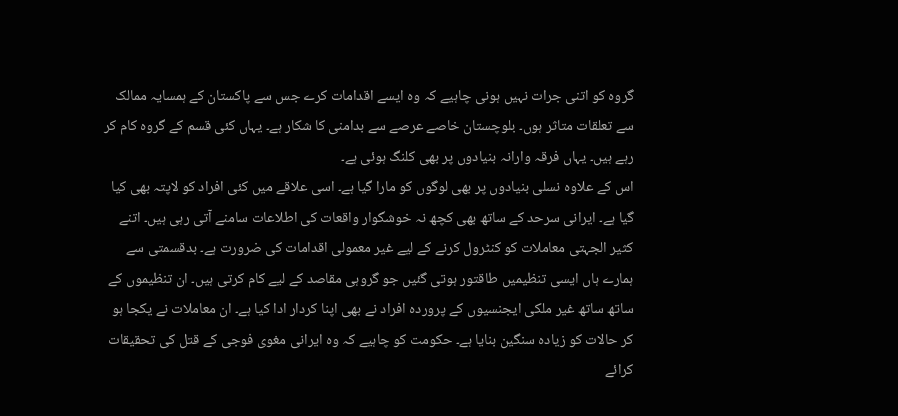گروہ کو اتنی جرات نہیں ہونی چاہیے کہ وہ ایسے اقدامات کرے جس سے پاکستان کے ہمسایہ ممالک سے تعلقات متاثر ہوں۔ بلوچستان خاصے عرصے سے بدامنی کا شکار ہے۔ یہاں کئی قسم کے گروہ کام کر رہے ہیں۔ یہاں فرقہ وارانہ بنیادوں پر بھی کلنگ ہوئی ہے۔
اس کے علاوہ نسلی بنیادوں پر بھی لوگوں کو مارا گیا ہے۔ اسی علاقے میں کئی افراد کو لاپتہ بھی کیا گیا ہے۔ ایرانی سرحد کے ساتھ بھی کچھ نہ خوشگوار واقعات کی اطلاعات سامنے آتی رہی ہیں۔ اتنے کثیر الجہتی معاملات کو کنٹرول کرنے کے لیے غیر معمولی اقدامات کی ضرورت ہے۔ بدقسمتی سے ہمارے ہاں ایسی تنظیمیں طاقتور ہوتی گئیں جو گروہی مقاصد کے لیے کام کرتی ہیں۔ ان تنظیموں کے ساتھ ساتھ غیر ملکی ایجنسیوں کے پروردہ افراد نے بھی اپنا کردار ادا کیا ہے۔ ان معاملات نے یکجا ہو کر حالات کو زیادہ سنگین بنایا ہے۔ حکومت کو چاہیے کہ وہ ایرانی مغوی فوجی کے قتل کی تحقیقات کرائے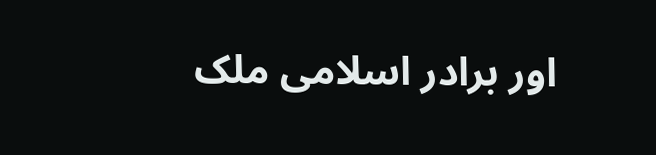اور برادر اسلامی ملک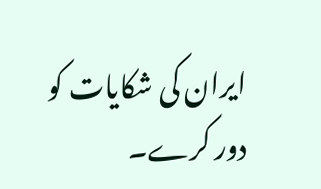ایران کی شکایات کو دور کرے۔